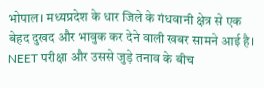भोपाल। मध्यप्रदेश के धार जिले के गंधवानी क्षेत्र से एक बेहद दुखद और भावुक कर देने वाली खबर सामने आई है। NEET परीक्षा और उससे जुड़े तनाव के बीच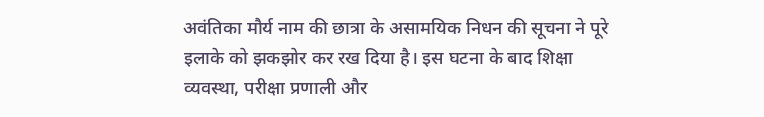अवंतिका मौर्य नाम की छात्रा के असामयिक निधन की सूचना ने पूरे इलाके को झकझोर कर रख दिया है। इस घटना के बाद शिक्षा व्यवस्था, परीक्षा प्रणाली और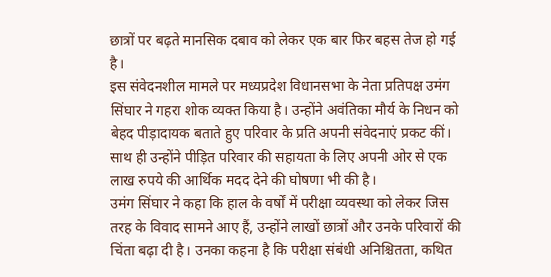छात्रों पर बढ़ते मानसिक दबाव को लेकर एक बार फिर बहस तेज हो गई है।
इस संवेदनशील मामले पर मध्यप्रदेश विधानसभा के नेता प्रतिपक्ष उमंग सिंघार ने गहरा शोक व्यक्त किया है। उन्होंने अवंतिका मौर्य के निधन को बेहद पीड़ादायक बताते हुए परिवार के प्रति अपनी संवेदनाएं प्रकट कीं। साथ ही उन्होंने पीड़ित परिवार की सहायता के लिए अपनी ओर से एक लाख रुपये की आर्थिक मदद देने की घोषणा भी की है।
उमंग सिंघार ने कहा कि हाल के वर्षों में परीक्षा व्यवस्था को लेकर जिस तरह के विवाद सामने आए हैं, उन्होंने लाखों छात्रों और उनके परिवारों की चिंता बढ़ा दी है। उनका कहना है कि परीक्षा संबंधी अनिश्चितता, कथित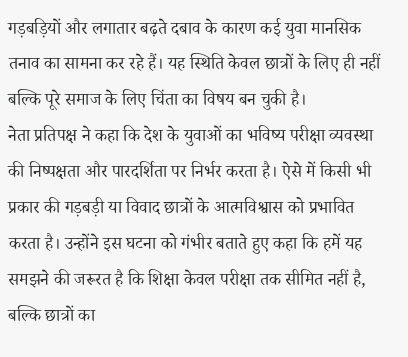गड़बड़ियों और लगातार बढ़ते दबाव के कारण कई युवा मानसिक तनाव का सामना कर रहे हैं। यह स्थिति केवल छात्रों के लिए ही नहीं बल्कि पूरे समाज के लिए चिंता का विषय बन चुकी है।
नेता प्रतिपक्ष ने कहा कि देश के युवाओं का भविष्य परीक्षा व्यवस्था की निष्पक्षता और पारदर्शिता पर निर्भर करता है। ऐसे में किसी भी प्रकार की गड़बड़ी या विवाद छात्रों के आत्मविश्वास को प्रभावित करता है। उन्होंने इस घटना को गंभीर बताते हुए कहा कि हमें यह समझने की जरूरत है कि शिक्षा केवल परीक्षा तक सीमित नहीं है, बल्कि छात्रों का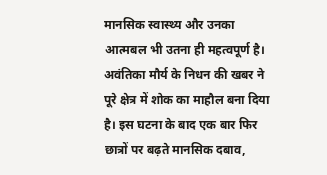मानसिक स्वास्थ्य और उनका आत्मबल भी उतना ही महत्वपूर्ण है।
अवंतिका मौर्य के निधन की खबर ने पूरे क्षेत्र में शोक का माहौल बना दिया है। इस घटना के बाद एक बार फिर छात्रों पर बढ़ते मानसिक दबाव,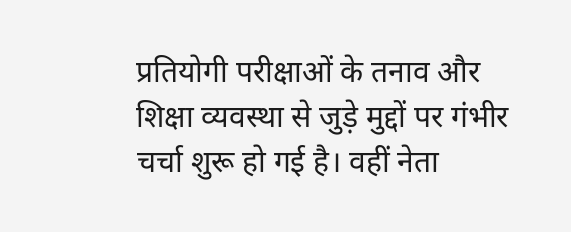प्रतियोगी परीक्षाओं के तनाव और शिक्षा व्यवस्था से जुड़े मुद्दों पर गंभीर चर्चा शुरू हो गई है। वहीं नेता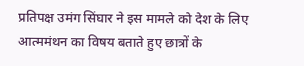प्रतिपक्ष उमंग सिंघार ने इस मामले को देश के लिए आत्ममंथन का विषय बताते हुए छात्रों के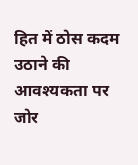हित में ठोस कदम उठाने की आवश्यकता पर जोर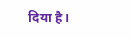दिया है।